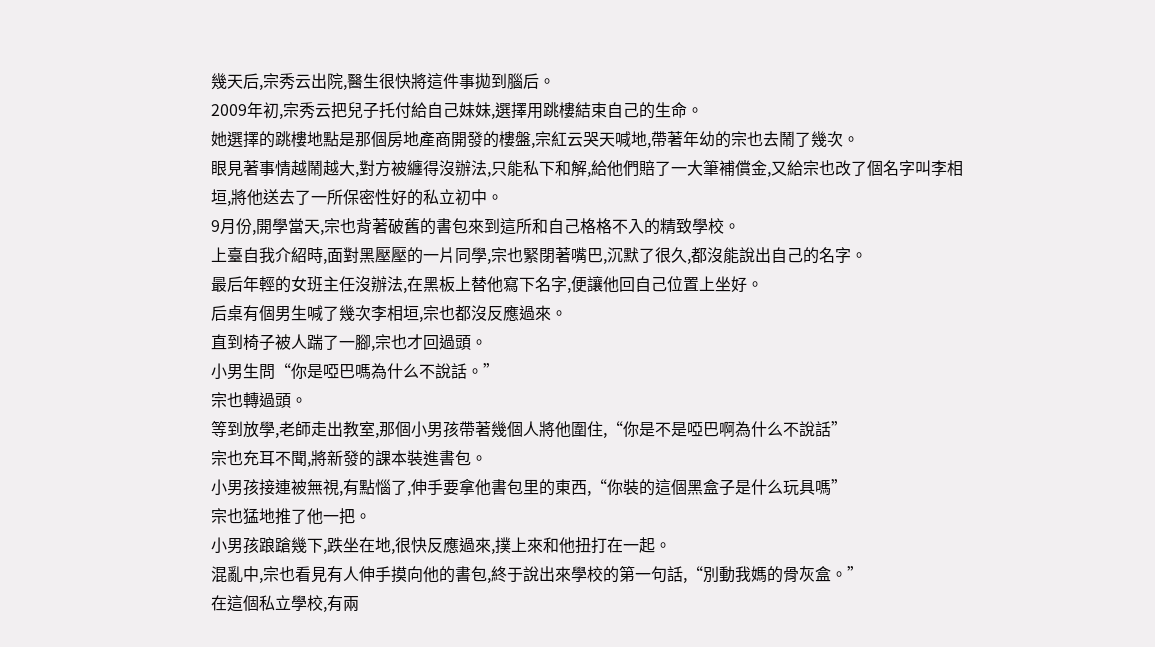幾天后,宗秀云出院,醫生很快將這件事拋到腦后。
2009年初,宗秀云把兒子托付給自己妹妹,選擇用跳樓結束自己的生命。
她選擇的跳樓地點是那個房地產商開發的樓盤,宗紅云哭天喊地,帶著年幼的宗也去鬧了幾次。
眼見著事情越鬧越大,對方被纏得沒辦法,只能私下和解,給他們賠了一大筆補償金,又給宗也改了個名字叫李相垣,將他送去了一所保密性好的私立初中。
9月份,開學當天,宗也背著破舊的書包來到這所和自己格格不入的精致學校。
上臺自我介紹時,面對黑壓壓的一片同學,宗也緊閉著嘴巴,沉默了很久,都沒能說出自己的名字。
最后年輕的女班主任沒辦法,在黑板上替他寫下名字,便讓他回自己位置上坐好。
后桌有個男生喊了幾次李相垣,宗也都沒反應過來。
直到椅子被人踹了一腳,宗也才回過頭。
小男生問“你是啞巴嗎為什么不說話。”
宗也轉過頭。
等到放學,老師走出教室,那個小男孩帶著幾個人將他圍住,“你是不是啞巴啊為什么不說話”
宗也充耳不聞,將新發的課本裝進書包。
小男孩接連被無視,有點惱了,伸手要拿他書包里的東西,“你裝的這個黑盒子是什么玩具嗎”
宗也猛地推了他一把。
小男孩踉蹌幾下,跌坐在地,很快反應過來,撲上來和他扭打在一起。
混亂中,宗也看見有人伸手摸向他的書包,終于說出來學校的第一句話,“別動我媽的骨灰盒。”
在這個私立學校,有兩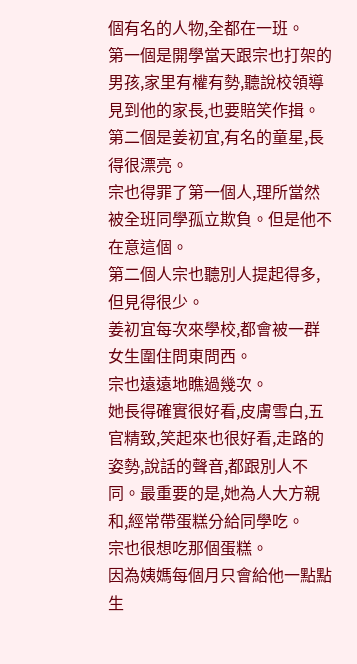個有名的人物,全都在一班。
第一個是開學當天跟宗也打架的男孩,家里有權有勢,聽說校領導見到他的家長,也要賠笑作揖。
第二個是姜初宜,有名的童星,長得很漂亮。
宗也得罪了第一個人,理所當然被全班同學孤立欺負。但是他不在意這個。
第二個人宗也聽別人提起得多,但見得很少。
姜初宜每次來學校,都會被一群女生圍住問東問西。
宗也遠遠地瞧過幾次。
她長得確實很好看,皮膚雪白,五官精致,笑起來也很好看,走路的姿勢,說話的聲音,都跟別人不同。最重要的是,她為人大方親和,經常帶蛋糕分給同學吃。
宗也很想吃那個蛋糕。
因為姨媽每個月只會給他一點點生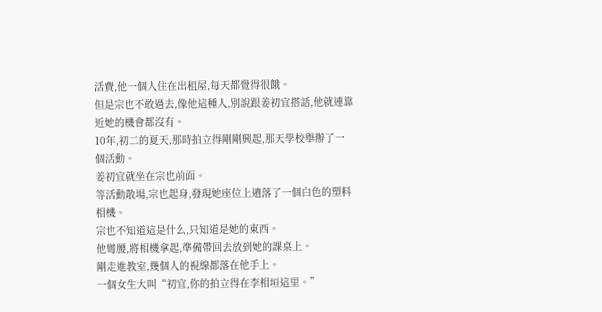活費,他一個人住在出租屋,每天都覺得很餓。
但是宗也不敢過去,像他這種人,別說跟姜初宜搭話,他就連靠近她的機會都沒有。
10年,初二的夏天,那時拍立得剛剛興起,那天學校舉辦了一個活動。
姜初宜就坐在宗也前面。
等活動散場,宗也起身,發現她座位上遺落了一個白色的塑料相機。
宗也不知道這是什么,只知道是她的東西。
他彎腰,將相機拿起,準備帶回去放到她的課桌上。
剛走進教室,幾個人的視線都落在他手上。
一個女生大叫“初宜,你的拍立得在李相垣這里。”